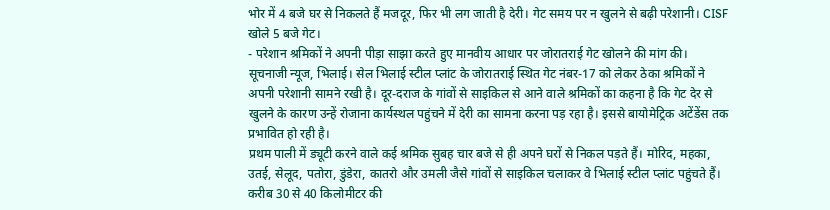भोर में 4 बजे घर से निकलते हैं मजदूर, फिर भी लग जाती है देरी। गेट समय पर न खुलने से बढ़ी परेशानी। CISF खोले 5 बजे गेट।
- परेशान श्रमिकों ने अपनी पीड़ा साझा करते हुए मानवीय आधार पर जोरातराई गेट खोलने की मांग की।
सूचनाजी न्यूज, भिलाई। सेल भिलाई स्टील प्लांट के जोरातराई स्थित गेट नंबर-17 को लेकर ठेका श्रमिकों ने अपनी परेशानी सामने रखी है। दूर-दराज के गांवों से साइकिल से आने वाले श्रमिकों का कहना है कि गेट देर से खुलने के कारण उन्हें रोजाना कार्यस्थल पहुंचने में देरी का सामना करना पड़ रहा है। इससे बायोमेट्रिक अटेंडेंस तक प्रभावित हो रही है।
प्रथम पाली में ड्यूटी करने वाले कई श्रमिक सुबह चार बजे से ही अपने घरों से निकल पड़ते हैं। मोरिद, महका, उतई, सेलूद, पतोरा, डुंडेरा, कातरो और उमली जैसे गांवों से साइकिल चलाकर वे भिलाई स्टील प्लांट पहुंचते हैं। करीब 30 से 40 किलोमीटर की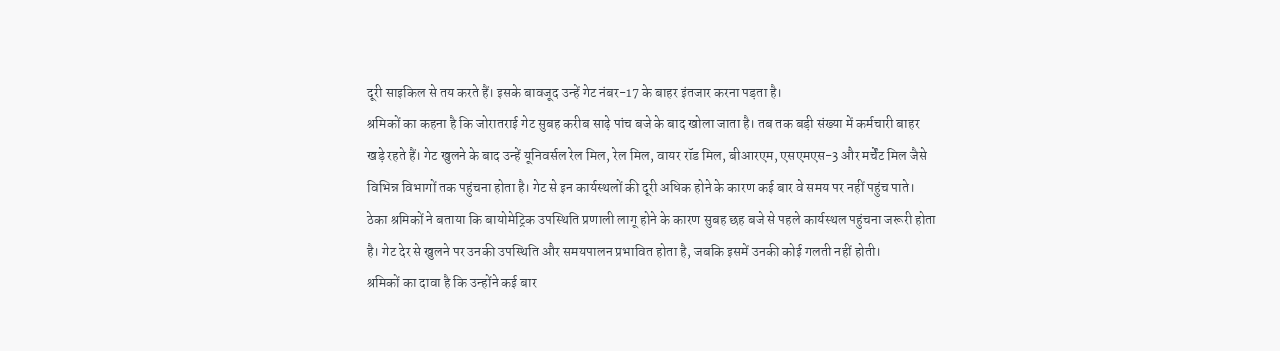दूरी साइकिल से तय करते हैं। इसके बावजूद उन्हें गेट नंबर-17 के बाहर इंतजार करना पड़ता है।
श्रमिकों का कहना है कि जोरातराई गेट सुबह करीब साढ़े पांच बजे के बाद खोला जाता है। तब तक बड़ी संख्या में कर्मचारी बाहर खड़े रहते हैं। गेट खुलने के बाद उन्हें यूनिवर्सल रेल मिल, रेल मिल, वायर रॉड मिल, बीआरएम, एसएमएस-3 और मर्चेंट मिल जैसे विभिन्न विभागों तक पहुंचना होता है। गेट से इन कार्यस्थलों की दूरी अधिक होने के कारण कई बार वे समय पर नहीं पहुंच पाते।
ठेका श्रमिकों ने बताया कि बायोमेट्रिक उपस्थिति प्रणाली लागू होने के कारण सुबह छह बजे से पहले कार्यस्थल पहुंचना जरूरी होता है। गेट देर से खुलने पर उनकी उपस्थिति और समयपालन प्रभावित होता है, जबकि इसमें उनकी कोई गलती नहीं होती।
श्रमिकों का दावा है कि उन्होंने कई बार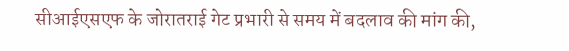सीआईएसएफ के जोरातराई गेट प्रभारी से समय में बदलाव की मांग की,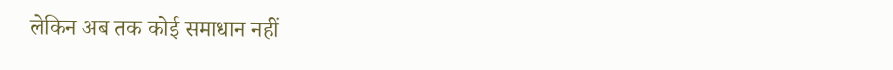लेकिन अब तक कोई समाधान नहीं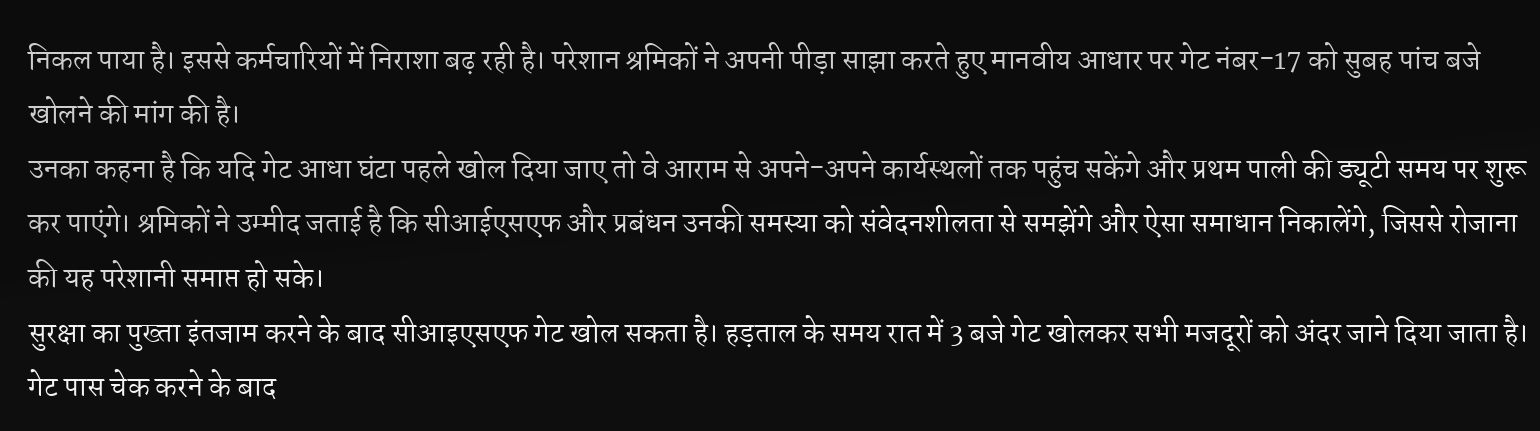निकल पाया है। इससे कर्मचारियों में निराशा बढ़ रही है। परेशान श्रमिकों ने अपनी पीड़ा साझा करते हुए मानवीय आधार पर गेट नंबर-17 को सुबह पांच बजे खोलने की मांग की है।
उनका कहना है कि यदि गेट आधा घंटा पहले खोल दिया जाए तो वे आराम से अपने-अपने कार्यस्थलों तक पहुंच सकेंगे और प्रथम पाली की ड्यूटी समय पर शुरू कर पाएंगे। श्रमिकों ने उम्मीद जताई है कि सीआईएसएफ और प्रबंधन उनकी समस्या को संवेदनशीलता से समझेंगे और ऐसा समाधान निकालेंगे, जिससे रोजाना की यह परेशानी समाप्त हो सके।
सुरक्षा का पुख्ता इंतजाम करने के बाद सीआइएसएफ गेट खोल सकता है। हड़ताल के समय रात में 3 बजे गेट खोलकर सभी मजदूरों को अंदर जाने दिया जाता है। गेट पास चेक करने के बाद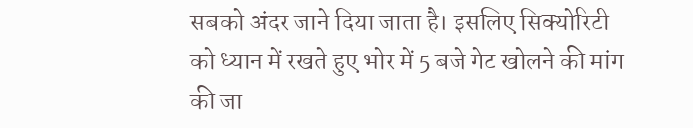सबको अंदर जाने दिया जाता है। इसलिए सिक्योरिटी को ध्यान में रखते हुए भोर में 5 बजे गेट खोलने की मांग की जा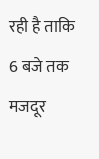रही है ताकि 6 बजे तक मजदूर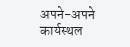अपने-अपने कार्यस्थल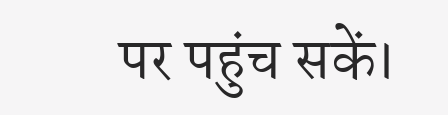पर पहुंच सकें।